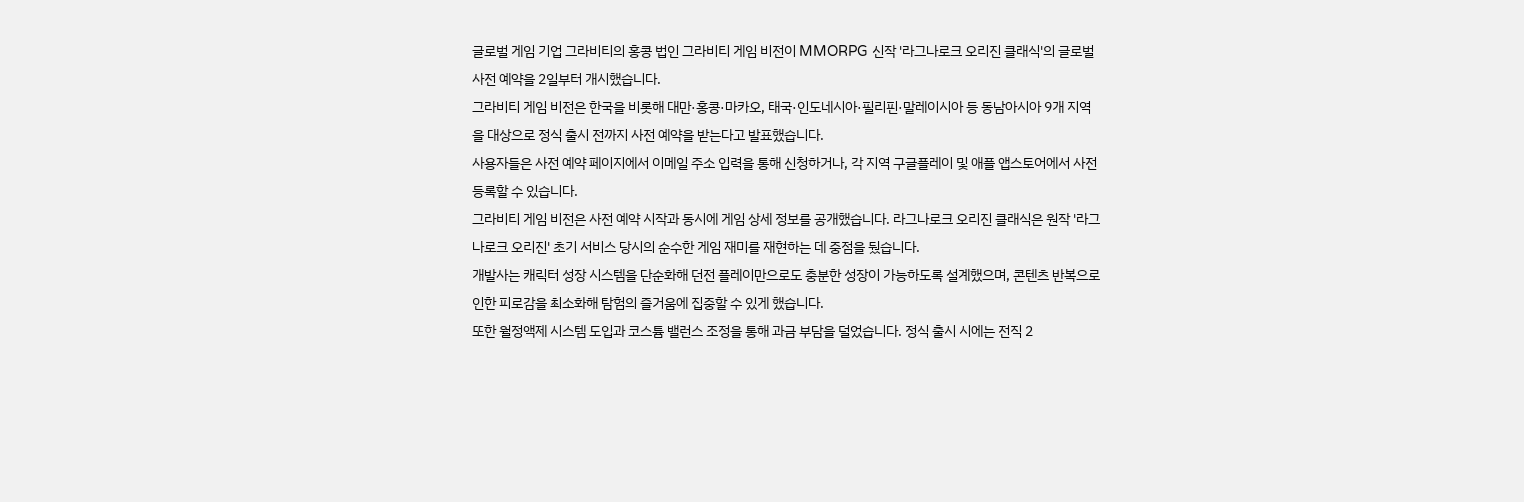글로벌 게임 기업 그라비티의 홍콩 법인 그라비티 게임 비전이 MMORPG 신작 '라그나로크 오리진 클래식'의 글로벌 사전 예약을 2일부터 개시했습니다.
그라비티 게임 비전은 한국을 비롯해 대만·홍콩·마카오, 태국·인도네시아·필리핀·말레이시아 등 동남아시아 9개 지역을 대상으로 정식 출시 전까지 사전 예약을 받는다고 발표했습니다.
사용자들은 사전 예약 페이지에서 이메일 주소 입력을 통해 신청하거나, 각 지역 구글플레이 및 애플 앱스토어에서 사전 등록할 수 있습니다.
그라비티 게임 비전은 사전 예약 시작과 동시에 게임 상세 정보를 공개했습니다. 라그나로크 오리진 클래식은 원작 '라그나로크 오리진' 초기 서비스 당시의 순수한 게임 재미를 재현하는 데 중점을 뒀습니다.
개발사는 캐릭터 성장 시스템을 단순화해 던전 플레이만으로도 충분한 성장이 가능하도록 설계했으며, 콘텐츠 반복으로 인한 피로감을 최소화해 탐험의 즐거움에 집중할 수 있게 했습니다.
또한 월정액제 시스템 도입과 코스튬 밸런스 조정을 통해 과금 부담을 덜었습니다. 정식 출시 시에는 전직 2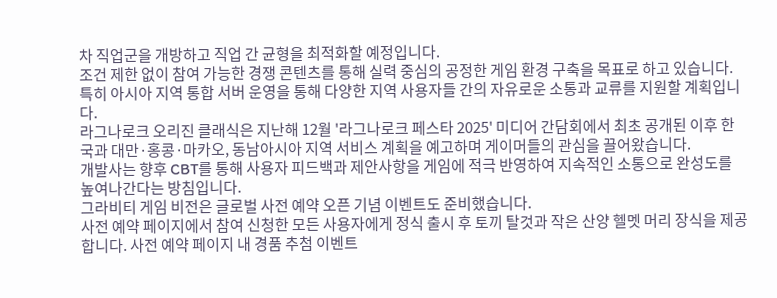차 직업군을 개방하고 직업 간 균형을 최적화할 예정입니다.
조건 제한 없이 참여 가능한 경쟁 콘텐츠를 통해 실력 중심의 공정한 게임 환경 구축을 목표로 하고 있습니다.
특히 아시아 지역 통합 서버 운영을 통해 다양한 지역 사용자들 간의 자유로운 소통과 교류를 지원할 계획입니다.
라그나로크 오리진 클래식은 지난해 12월 '라그나로크 페스타 2025' 미디어 간담회에서 최초 공개된 이후 한국과 대만·홍콩·마카오, 동남아시아 지역 서비스 계획을 예고하며 게이머들의 관심을 끌어왔습니다.
개발사는 향후 CBT를 통해 사용자 피드백과 제안사항을 게임에 적극 반영하여 지속적인 소통으로 완성도를 높여나간다는 방침입니다.
그라비티 게임 비전은 글로벌 사전 예약 오픈 기념 이벤트도 준비했습니다.
사전 예약 페이지에서 참여 신청한 모든 사용자에게 정식 출시 후 토끼 탈것과 작은 산양 헬멧 머리 장식을 제공합니다. 사전 예약 페이지 내 경품 추첨 이벤트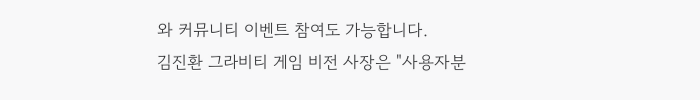와 커뮤니티 이벤트 참여도 가능합니다.
김진환 그라비티 게임 비전 사장은 "사용자분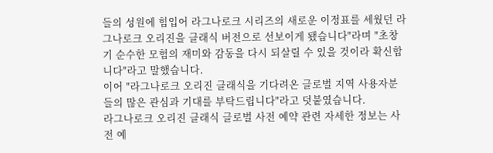들의 성원에 힘입어 라그나로크 시리즈의 새로운 이정표를 세웠던 라그나로크 오리진을 클래식 버전으로 선보이게 됐습니다"라며 "초창기 순수한 모험의 재미와 감동을 다시 되살릴 수 있을 것이라 확신합니다"라고 말했습니다.
이어 "라그나로크 오리진 클래식을 기다려온 글로벌 지역 사용자분들의 많은 관심과 기대를 부탁드립니다"라고 덧붙였습니다.
라그나로크 오리진 클래식 글로벌 사전 예약 관련 자세한 정보는 사전 예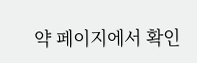약 페이지에서 확인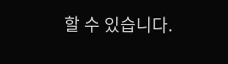할 수 있습니다.